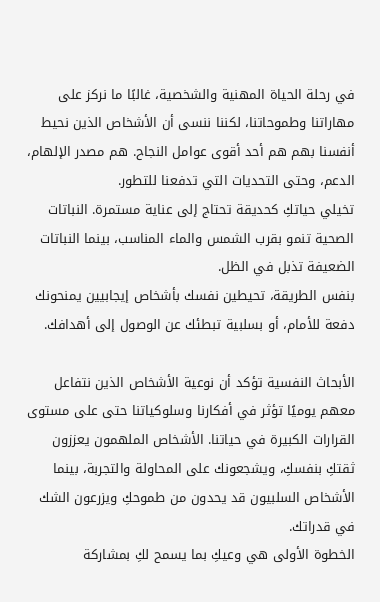في رحلة الحياة المهنية والشخصية، غالبًا ما نركز على مهاراتنا وطموحاتنا، لكننا ننسى أن الأشخاص الذين نحيط أنفسنا بهم هم أحد أقوى عوامل النجاح. هم مصدر الإلهام، الدعم، وحتى التحديات التي تدفعنا للتطور.
تخيلي حياتكِ كحديقة تحتاج إلى عناية مستمرة. النباتات الصحية تنمو بقرب الشمس والماء المناسب، بينما النباتات الضعيفة تذبل في الظل.
بنفس الطريقة، تحيطين نفسك بأشخاص إيجابيين يمنحونك دفعة للأمام، أو بسلبية تبطئك عن الوصول إلى أهدافك.

الأبحاث النفسية تؤكد أن نوعية الأشخاص الذين نتفاعل معهم يوميًا تؤثر في أفكارنا وسلوكياتنا حتى على مستوى القرارات الكبيرة في حياتنا. الأشخاص الملهمون يعززون ثقتكِ بنفسكِ، ويشجعونك على المحاولة والتجربة، بينما الأشخاص السلبيون قد يحدون من طموحكِ ويزرعون الشك في قدراتك.
الخطوة الأولى هي وعيكِ بما يسمح لكِ بمشاركة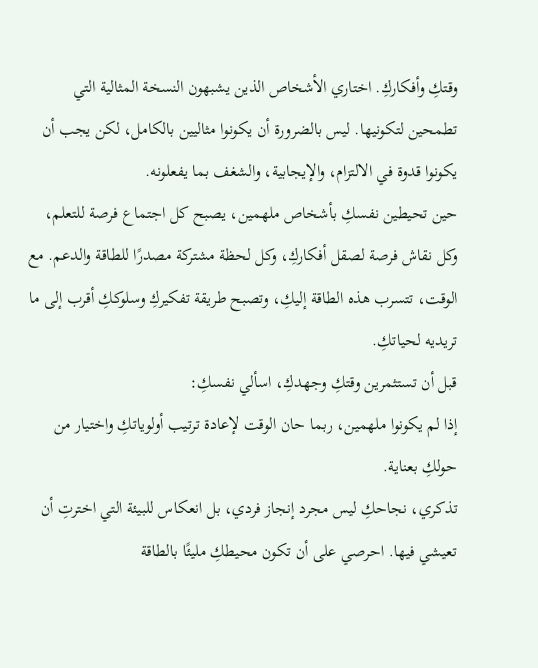وقتكِ وأفكاركِ. اختاري الأشخاص الذين يشبهون النسخة المثالية التي تطمحين لتكونيها. ليس بالضرورة أن يكونوا مثاليين بالكامل، لكن يجب أن يكونوا قدوة في الالتزام، والإيجابية، والشغف بما يفعلونه.
حين تحيطين نفسكِ بأشخاص ملهمين، يصبح كل اجتماع فرصة للتعلم، وكل نقاش فرصة لصقل أفكاركِ، وكل لحظة مشتركة مصدرًا للطاقة والدعم. مع الوقت، تتسرب هذه الطاقة إليكِ، وتصبح طريقة تفكيركِ وسلوككِ أقرب إلى ما تريديه لحياتكِ.
قبل أن تستثمرين وقتكِ وجهدكِ، اسألي نفسكِ:
إذا لم يكونوا ملهمين، ربما حان الوقت لإعادة ترتيب أولوياتكِ واختيار من حولكِ بعناية.
تذكري، نجاحكِ ليس مجرد إنجاز فردي، بل انعكاس للبيئة التي اخترتِ أن تعيشي فيها. احرصي على أن تكون محيطكِ مليئًا بالطاقة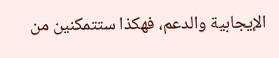الإيجابية والدعم، فهكذا ستتمكنين من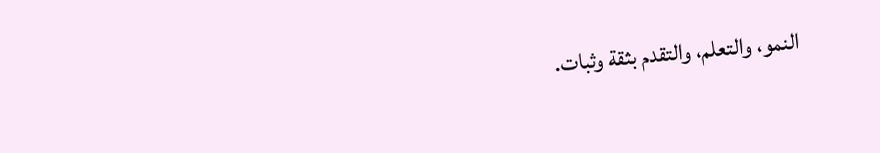النمو، والتعلم، والتقدم بثقة وثبات.